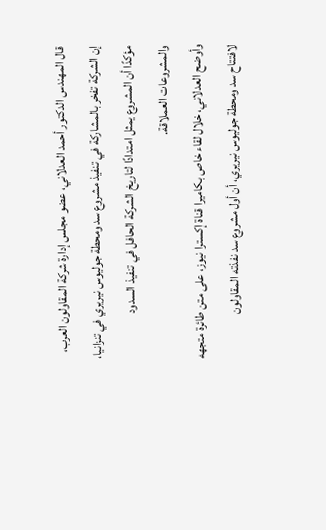قال المهندس الدكتور أحمد العدلاني، عضو مجلس إدارة شركة المقاولون العرب، إن الشركة تفخر بالمشاركة في تنفيذ مشروع سد ومحطة جوليوس نيريري في تنزانيا، مؤكدًا أن المشروع يمثل امتدادًا لتاريخ الشركة الحافل في تنفيذ السدود والمشروعات العملاقة.
وأوضح العدلاني، خلال لقاء خاص بكاميرا قناة إكسترا نيوز، على متن طائرة متجهه لافتتاح سد ومحطة جوليوس نيريري، أن أول مشروع سد نفذته المقاولون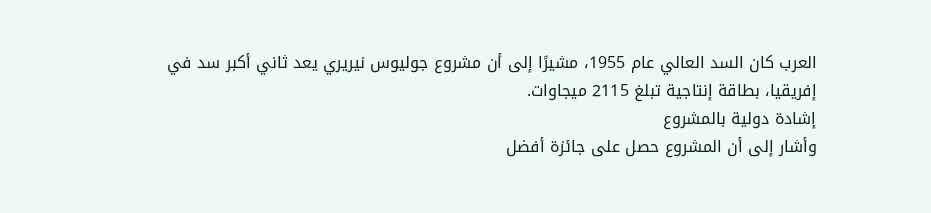العرب كان السد العالي عام 1955، مشيرًا إلى أن مشروع جوليوس نيريري يعد ثاني أكبر سد في إفريقيا، بطاقة إنتاجية تبلغ 2115 ميجاوات.
إشادة دولية بالمشروع
وأشار إلى أن المشروع حصل على جائزة أفضل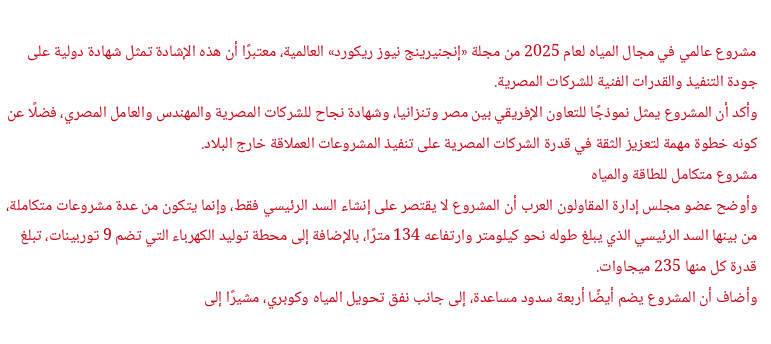مشروع عالمي في مجال المياه لعام 2025 من مجلة «إنجنيرينج نيوز ريكورد» العالمية، معتبرًا أن هذه الإشادة تمثل شهادة دولية على جودة التنفيذ والقدرات الفنية للشركات المصرية.
وأكد أن المشروع يمثل نموذجًا للتعاون الإفريقي بين مصر وتنزانيا، وشهادة نجاح للشركات المصرية والمهندس والعامل المصري، فضلًا عن كونه خطوة مهمة لتعزيز الثقة في قدرة الشركات المصرية على تنفيذ المشروعات العملاقة خارج البلاد.
مشروع متكامل للطاقة والمياه
وأوضح عضو مجلس إدارة المقاولون العرب أن المشروع لا يقتصر على إنشاء السد الرئيسي فقط، وإنما يتكون من عدة مشروعات متكاملة، من بينها السد الرئيسي الذي يبلغ طوله نحو كيلومتر وارتفاعه 134 مترًا، بالإضافة إلى محطة توليد الكهرباء التي تضم 9 توربينات، تبلغ قدرة كل منها 235 ميجاوات.
وأضاف أن المشروع يضم أيضًا أربعة سدود مساعدة، إلى جانب نفق تحويل المياه وكوبري، مشيرًا إلى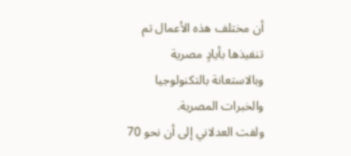أن مختلف هذه الأعمال تم تنفيذها بأيادٍ مصرية وبالاستعانة بالتكنولوجيا والخبرات المصرية.
ولفت العدلاني إلى أن نحو 70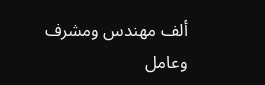ألف مهندس ومشرف وعامل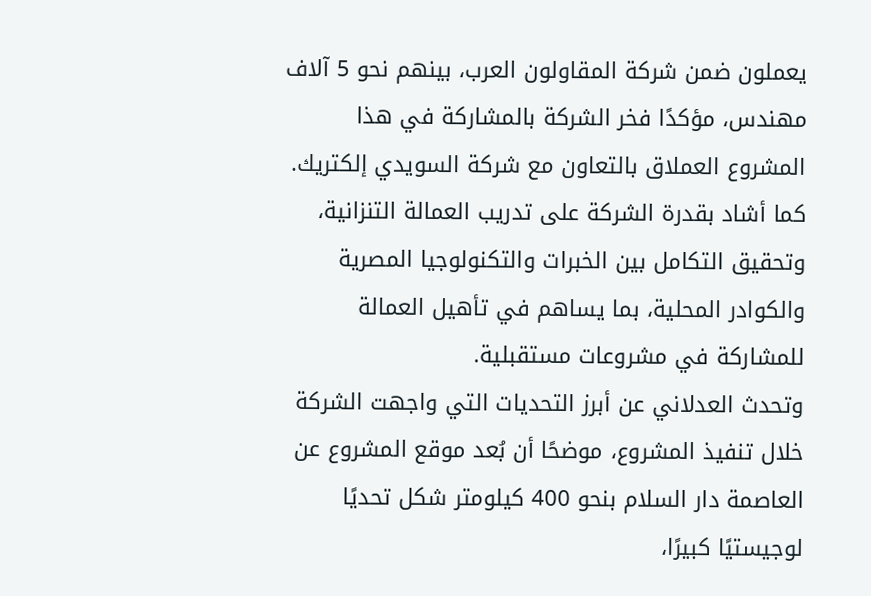يعملون ضمن شركة المقاولون العرب، بينهم نحو 5 آلاف مهندس، مؤكدًا فخر الشركة بالمشاركة في هذا المشروع العملاق بالتعاون مع شركة السويدي إلكتريك.
كما أشاد بقدرة الشركة على تدريب العمالة التنزانية، وتحقيق التكامل بين الخبرات والتكنولوجيا المصرية والكوادر المحلية، بما يساهم في تأهيل العمالة للمشاركة في مشروعات مستقبلية.
وتحدث العدلاني عن أبرز التحديات التي واجهت الشركة خلال تنفيذ المشروع، موضحًا أن بُعد موقع المشروع عن العاصمة دار السلام بنحو 400 كيلومتر شكل تحديًا لوجيستيًا كبيرًا،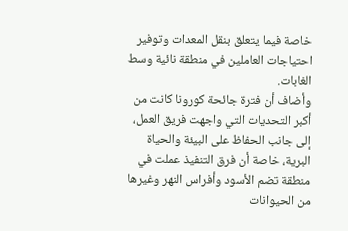خاصة فيما يتعلق بنقل المعدات وتوفير احتياجات العاملين في منطقة نائية وسط الغابات.
وأضاف أن فترة جائحة كورونا كانت من أكبر التحديات التي واجهت فريق العمل، إلى جانب الحفاظ على البيئة والحياة البرية، خاصة أن فرق التنفيذ عملت في منطقة تضم الأسود وأفراس النهر وغيرها من الحيوانات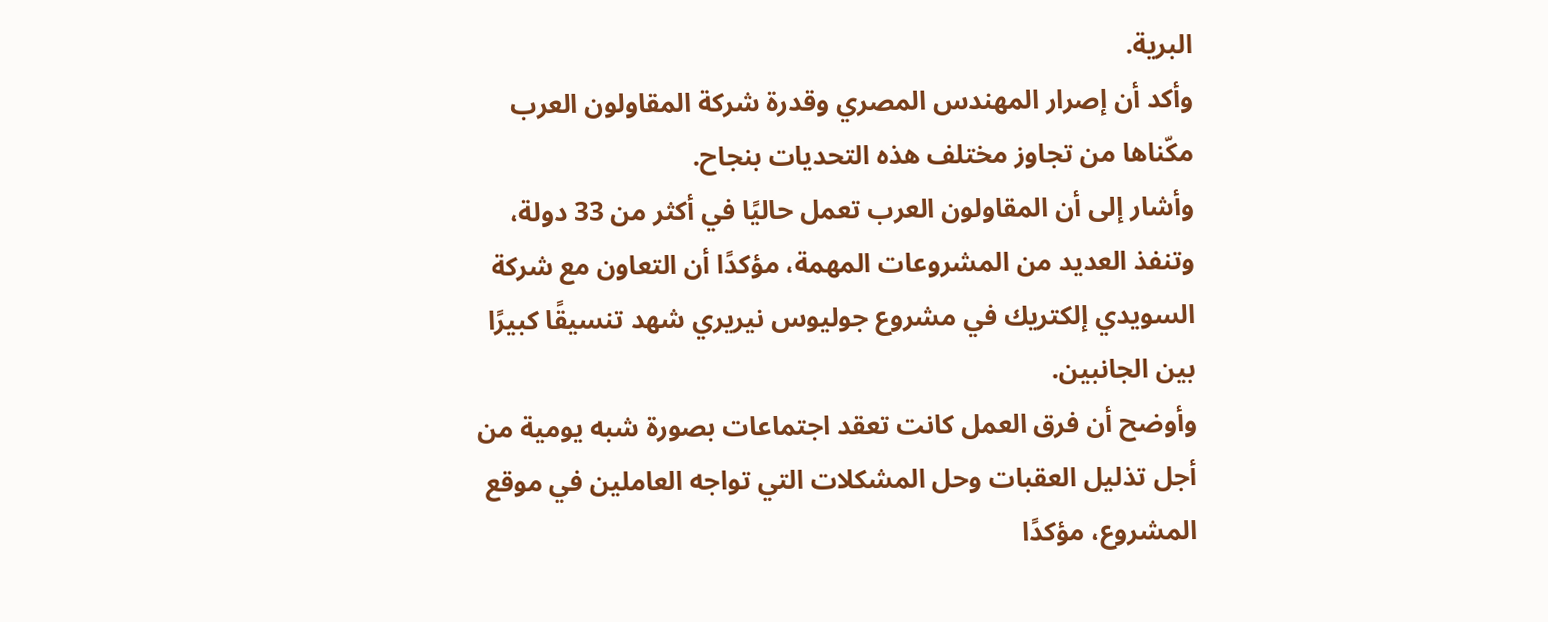البرية.
وأكد أن إصرار المهندس المصري وقدرة شركة المقاولون العرب مكّناها من تجاوز مختلف هذه التحديات بنجاح.
وأشار إلى أن المقاولون العرب تعمل حاليًا في أكثر من 33 دولة، وتنفذ العديد من المشروعات المهمة، مؤكدًا أن التعاون مع شركة السويدي إلكتريك في مشروع جوليوس نيريري شهد تنسيقًا كبيرًا بين الجانبين.
وأوضح أن فرق العمل كانت تعقد اجتماعات بصورة شبه يومية من أجل تذليل العقبات وحل المشكلات التي تواجه العاملين في موقع المشروع، مؤكدًا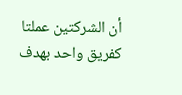أن الشركتين عملتا كفريق واحد بهدف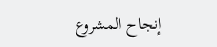إنجاح المشروع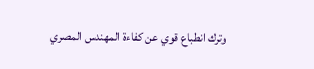وترك انطباع قوي عن كفاءة المهندس المصري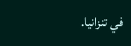في تنزانيا.